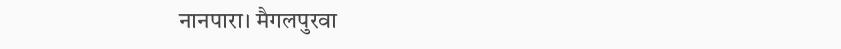नानपारा। मैगलपुरवा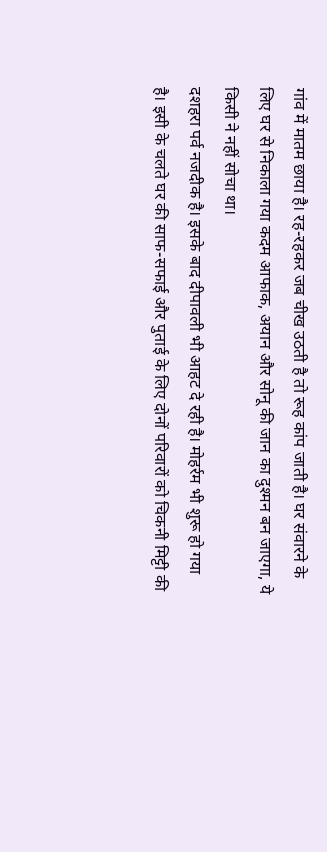गांव में मातम छाया है। रह-रहकर जब चीख उठती है तो रूह कांप जाती है। घर संवारने के लिए घर से निकाला गया कदम आफाक, अयान और सोनू की जान का दुश्मन बन जाएगा, ये किसी ने नहीं सोचा था।
दशहरा पर्व नजदीक है। इसके बाद दीपावली भी आहट दे रही है। मोहर्रम भी शुरू हो गया है। इसी के चलते घर की साफ-सफाई और पुताई के लिए दोनों परिवारों को चिकनी मिट्टी की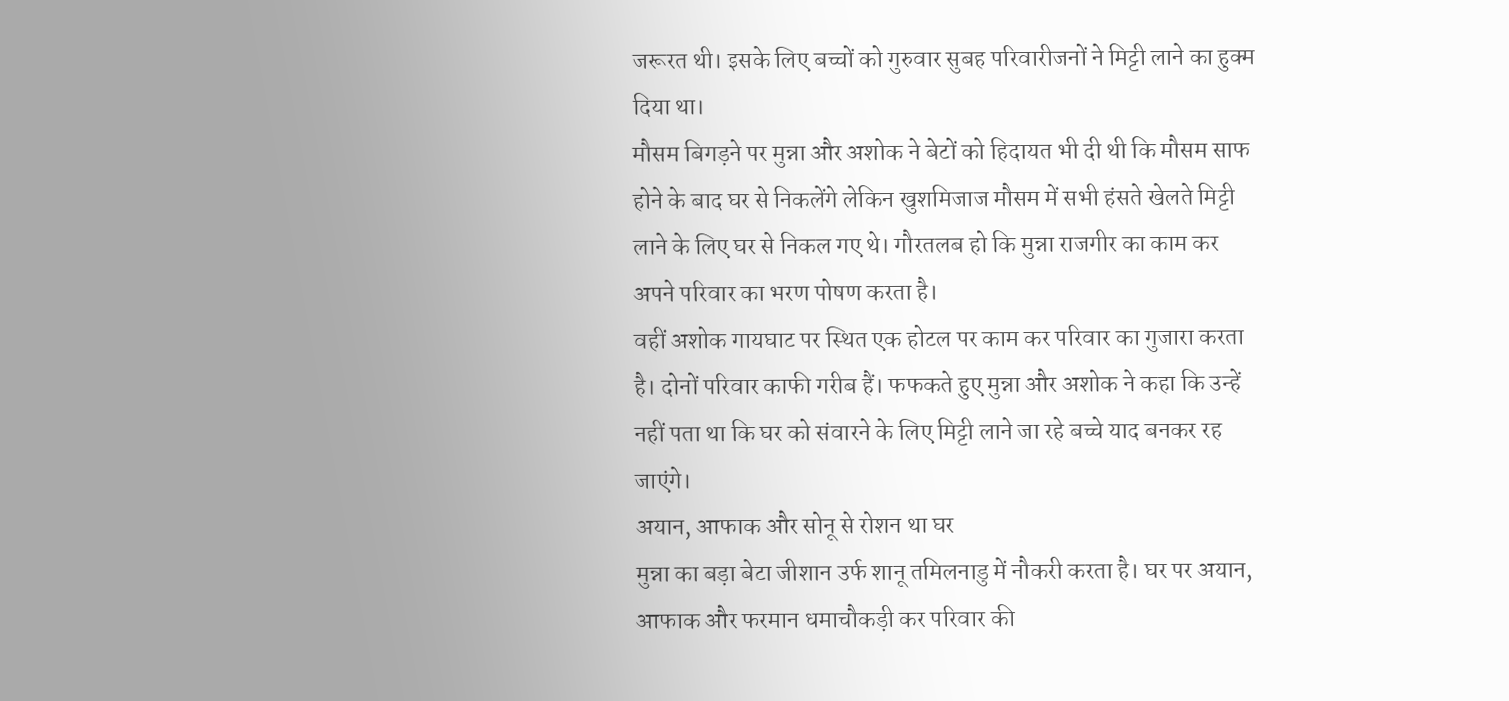जरूरत थी। इसके लिए बच्चों को गुरुवार सुबह परिवारीजनों ने मिट्टी लाने का हुक्म दिया था।
मौसम बिगड़ने पर मुन्ना और अशोक ने बेटों को हिदायत भी दी थी कि मौसम साफ होने के बाद घर से निकलेंगे लेकिन खुशमिजाज मौसम में सभी हंसते खेलते मिट्टी लाने के लिए घर से निकल गए थे। गौरतलब हो कि मुन्ना राजगीर का काम कर अपने परिवार का भरण पोषण करता है।
वहीं अशोक गायघाट पर स्थित एक होटल पर काम कर परिवार का गुजारा करता है। दोनों परिवार काफी गरीब हैं। फफकते हुए मुन्ना और अशोक ने कहा कि उन्हें नहीं पता था कि घर को संवारने के लिए मिट्टी लाने जा रहे बच्चे याद बनकर रह जाएंगे।
अयान, आफाक और सोनू से रोशन था घर
मुन्ना का बड़ा बेटा जीशान उर्फ शानू तमिलनाडु में नौकरी करता है। घर पर अयान, आफाक और फरमान धमाचौकड़ी कर परिवार की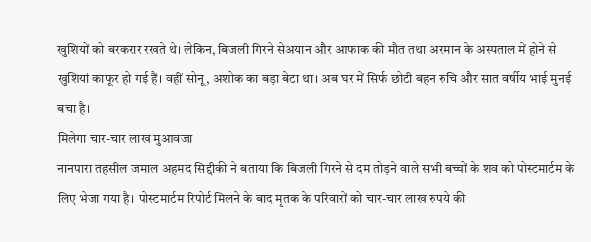खुशियों को बरकरार रखते थे। लेकिन, बिजली गिरने सेअयान और आफाक की मौत तथा अरमान के अस्पताल में होने से खुशियां काफूर हो गई हैं। वहीं सोनू, अशोक का बड़ा बेटा था। अब घर में सिर्फ छोटी बहन रुचि और सात वर्षीय भाई मुनई बचा है।
मिलेगा चार-चार लाख मुआवजा
नानपारा तहसील जमाल अहमद सिद्दीकी ने बताया कि बिजली गिरने से दम तोड़ने वाले सभी बच्चों के शव को पोस्टमार्टम के लिए भेजा गया है। पोस्टमार्टम रिपोर्ट मिलने के बाद मृतक के परिवारों को चार-चार लाख रुपये की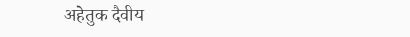अहेतुक दैवीय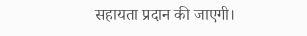सहायता प्रदान की जाएगी।